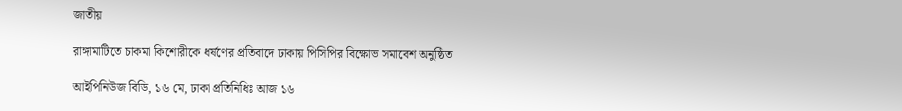জাতীয়

রাঙ্গামাটিতে চাকমা কিশোরীকে ধর্ষণের প্রতিবাদে ঢাকায় পিসিপির বিক্ষোভ সমাবেশ অনুষ্ঠিত

আইপিনিউজ বিডি, ১৬ মে, ঢাকা প্রতিনিধিঃ আজ ১৬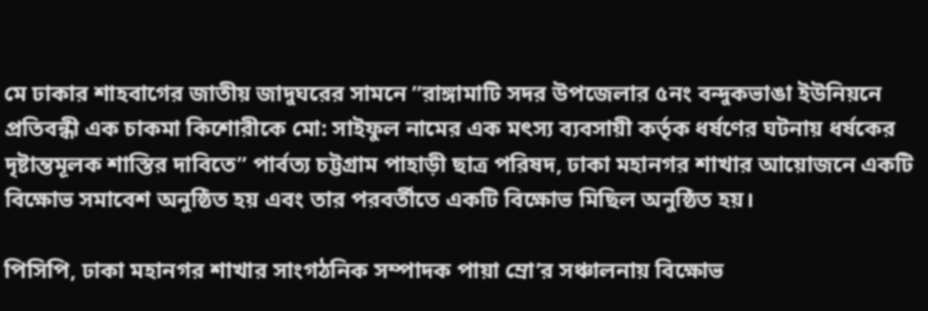মে ঢাকার শাহবাগের জাতীয় জাদুঘরের সামনে ”রাঙ্গামাটি সদর উপজেলার ৫নং বন্দুকভাঙা ইউনিয়নে প্রতিবন্ধী এক চাকমা কিশোরীকে মো: সাইফুল নামের এক মৎস্য ব্যবসায়ী কর্তৃক ধর্ষণের ঘটনায় ধর্ষকের দৃষ্টান্তমূলক শাস্তির দাবিতে” পার্বত্য চট্টগ্রাম পাহাড়ী ছাত্র পরিষদ, ঢাকা মহানগর শাখার আয়োজনে একটি বিক্ষোভ সমাবেশ অনুষ্ঠিত হয় এবং তার পরবর্তীতে একটি বিক্ষোভ মিছিল অনুষ্ঠিত হয়।

পিসিপি, ঢাকা মহানগর শাখার সাংগঠনিক সম্পাদক পায়া ম্রো’র সঞ্চালনায় বিক্ষোভ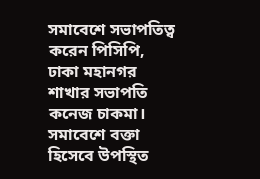সমাবেশে সভাপতিত্ব করেন পিসিপি, ঢাকা মহানগর শাখার সভাপতি কনেজ চাকমা। সমাবেশে বক্তা হিসেবে উপস্থিত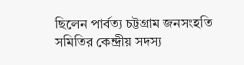ছিলেন পার্বত্য চট্টগ্রাম জনসংহতি সমিতির কেন্দ্রীয় সদস্য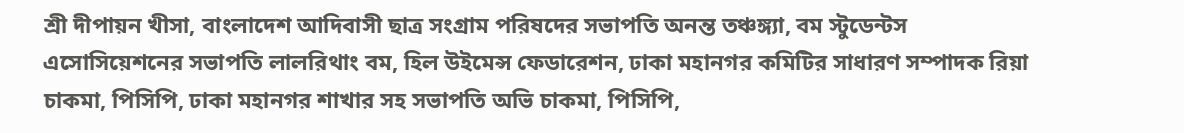শ্রী দীপায়ন খীসা, বাংলাদেশ আদিবাসী ছাত্র সংগ্রাম পরিষদের সভাপতি অনন্ত তঞ্চঙ্গ্যা, বম স্টুডেন্টস এসোসিয়েশনের সভাপতি লালরিথাং বম, হিল উইমেন্স ফেডারেশন, ঢাকা মহানগর কমিটির সাধারণ সম্পাদক রিয়া চাকমা, পিসিপি, ঢাকা মহানগর শাখার সহ সভাপতি অভি চাকমা, পিসিপি,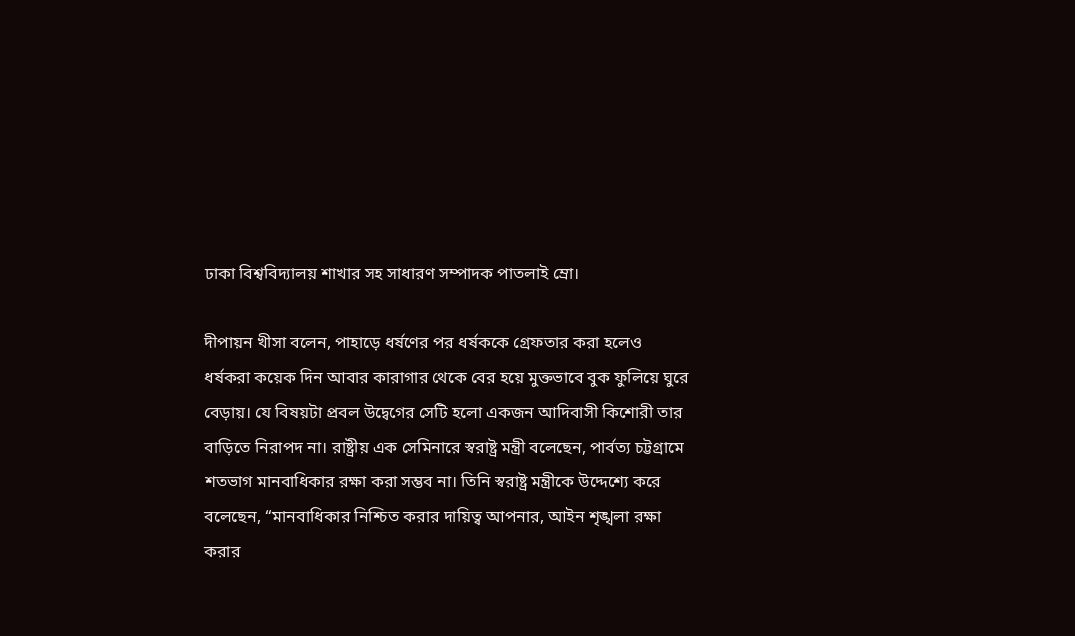ঢাকা বিশ্ববিদ্যালয় শাখার সহ সাধারণ সম্পাদক পাতলাই ম্রো।

দীপায়ন খীসা বলেন, পাহাড়ে ধর্ষণের পর ধর্ষককে গ্রেফতার করা হলেও ধর্ষকরা কয়েক দিন আবার কারাগার থেকে বের হয়ে মুক্তভাবে বুক ফুলিয়ে ঘুরে বেড়ায়। যে বিষয়টা প্রবল উদ্বেগের সেটি হলো একজন আদিবাসী কিশোরী তার বাড়িতে নিরাপদ না। রাষ্ট্রীয় এক সেমিনারে স্বরাষ্ট্র মন্ত্রী বলেছেন, পার্বত্য চট্টগ্রামে শতভাগ মানবাধিকার রক্ষা করা সম্ভব না। তিনি স্বরাষ্ট্র মন্ত্রীকে উদ্দেশ্যে করে বলেছেন, “মানবাধিকার নিশ্চিত করার দায়িত্ব আপনার, আইন শৃঙ্খলা রক্ষা করার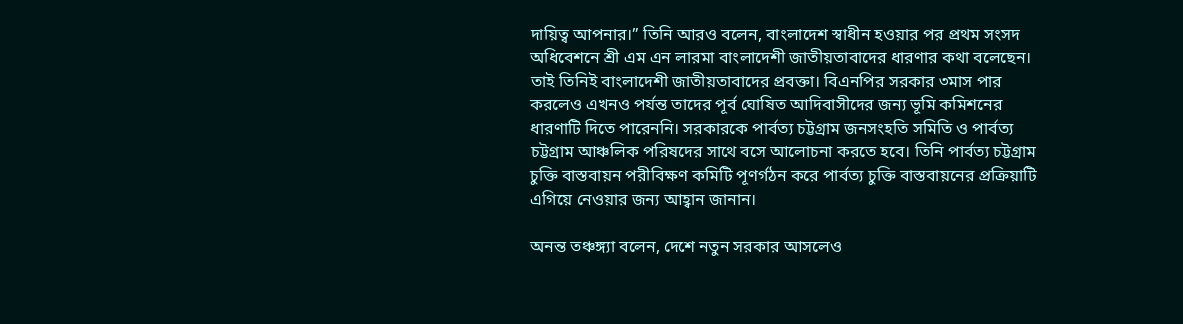দায়িত্ব আপনার।” তিনি আরও বলেন, বাংলাদেশ স্বাধীন হওয়ার পর প্রথম সংসদ অধিবেশনে শ্রী এম এন লারমা বাংলাদেশী জাতীয়তাবাদের ধারণার কথা বলেছেন। তাই তিনিই বাংলাদেশী জাতীয়তাবাদের প্রবক্তা। বিএনপির সরকার ৩মাস পার করলেও এখনও পর্যন্ত তাদের পূর্ব ঘোষিত আদিবাসীদের জন্য ভূমি কমিশনের ধারণাটি দিতে পারেননি। সরকারকে পার্বত্য চট্টগ্রাম জনসংহতি সমিতি ও পার্বত্য চট্টগ্রাম আঞ্চলিক পরিষদের সাথে বসে আলোচনা করতে হবে। তিনি পার্বত্য চট্টগ্রাম চুক্তি বাস্তবায়ন পরীবিক্ষণ কমিটি পূণর্গঠন করে পার্বত্য চুক্তি বাস্তবায়নের প্রক্রিয়াটি এগিয়ে নেওয়ার জন্য আহ্বান জানান।

অনন্ত তঞ্চঙ্গ্যা বলেন, দেশে নতুন সরকার আসলেও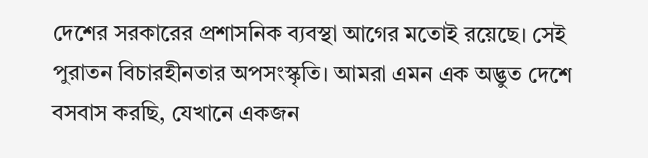দেশের সরকারের প্রশাসনিক ব্যবস্থা আগের মতোই রয়েছে। সেই পুরাতন বিচারহীনতার অপসংস্কৃতি। আমরা এমন এক অদ্ভুত দেশে বসবাস করছি, যেখানে একজন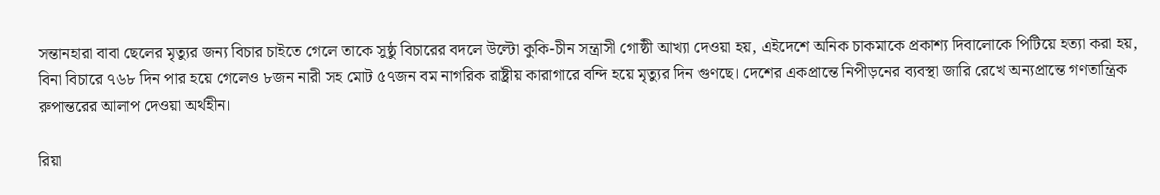সন্তানহারা বাবা ছেলের মৃত্যুর জন্য বিচার চাইতে গেলে তাকে সুষ্ঠু বিচারের বদলে উল্টো কুকি-চীন সন্ত্রাসী গোষ্ঠী আখ্যা দেওয়া হয়, এইদেশে অনিক চাকমাকে প্রকাশ্য দিবালোকে পিটিয়ে হত্যা করা হয়, বিনা বিচারে ৭৬৮ দিন পার হয়ে গেলেও ৮জন নারী সহ মোট ৫৭জন বম নাগরিক রাষ্ট্রীয় কারাগারে বন্দি হয়ে মৃত্যুর দিন গুণছে। দেশের একপ্রান্তে নিপীড়নের ব্যবস্থা জারি রেখে অন্যপ্রান্তে গণতান্ত্রিক রুপান্তরের আলাপ দেওয়া অর্থহীন।

রিয়া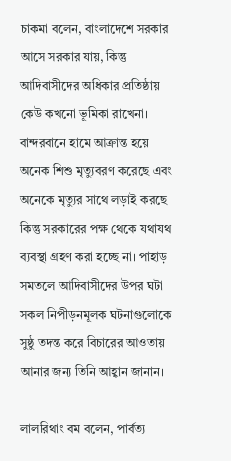চাকমা বলেন, বাংলাদেশে সরকার আসে সরকার যায়, কিন্তু আদিবাসীদের অধিকার প্রতিষ্ঠায় কেউ কখনো ভূমিকা রাখেনা। বান্দরবানে হামে আক্রান্ত হয়ে অনেক শিশু মৃত্যুবরণ করেছে এবং অনেকে মৃত্যুর সাথে লড়াই করছে কিন্তু সরকারের পক্ষ থেকে যথাযথ ব্যবস্থা গ্রহণ করা হচ্ছে না। পাহাড় সমতলে আদিবাসীদের উপর ঘটা সকল নিপীড়নমূলক ঘটনাগুলোকে সুষ্ঠু তদন্ত করে বিচারের আওতায় আনার জন্য তিনি আহ্বান জানান।

লালরিথাং বম বলেন, পার্বত্য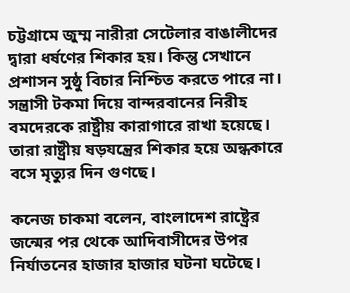চট্টগ্রামে জুম্ম নারীরা সেটেলার বাঙালীদের দ্বারা ধর্ষণের শিকার হয়। কিন্তু সেখানে প্রশাসন সুষ্ঠু বিচার নিশ্চিত করতে পারে না। সন্ত্রাসী টকমা দিয়ে বান্দরবানের নিরীহ বমদেরকে রাষ্ট্রীয় কারাগারে রাখা হয়েছে। তারা রাষ্ট্রীয় ষড়যন্ত্রের শিকার হয়ে অন্ধকারে বসে মৃত্যুর দিন গুণছে।

কনেজ চাকমা বলেন, বাংলাদেশ রাষ্ট্রের জন্মের পর থেকে আদিবাসীদের উপর নির্যাতনের হাজার হাজার ঘটনা ঘটেছে।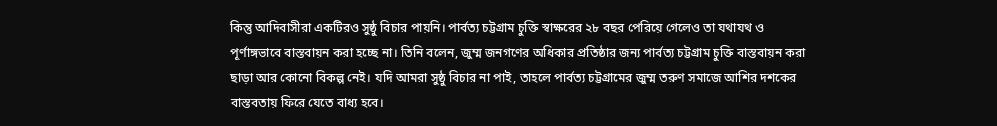কিন্তু আদিবাসীরা একটিরও সুষ্ঠু বিচার পায়নি। পার্বত্য চট্টগ্রাম চুক্তি স্বাক্ষরের ২৮ বছর পেরিয়ে গেলেও তা যথাযথ ও পূর্ণাঙ্গভাবে বাস্তবায়ন করা হচ্ছে না। তিনি বলেন, জুম্ম জনগণের অধিকার প্রতিষ্ঠার জন্য পার্বত্য চট্টগ্রাম চুক্তি বাস্তবায়ন করা ছাড়া আর কোনো বিকল্প নেই। যদি আমরা সুষ্ঠু বিচার না পাই, তাহলে পার্বত্য চট্টগ্রামের জুম্ম তরুণ সমাজে আশির দশকের বাস্তবতায় ফিরে যেতে বাধ্য হবে।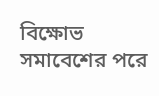বিক্ষোভ সমাবেশের পরে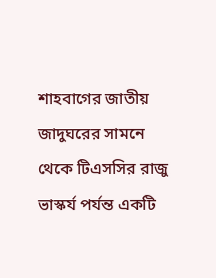শাহবাগের জাতীয় জাদুঘরের সামনে থেকে টিএসসির রাজু ভাস্কর্য পর্যন্ত একটি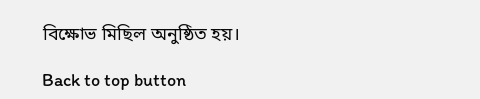বিক্ষোভ মিছিল অনুষ্ঠিত হয়।

Back to top button